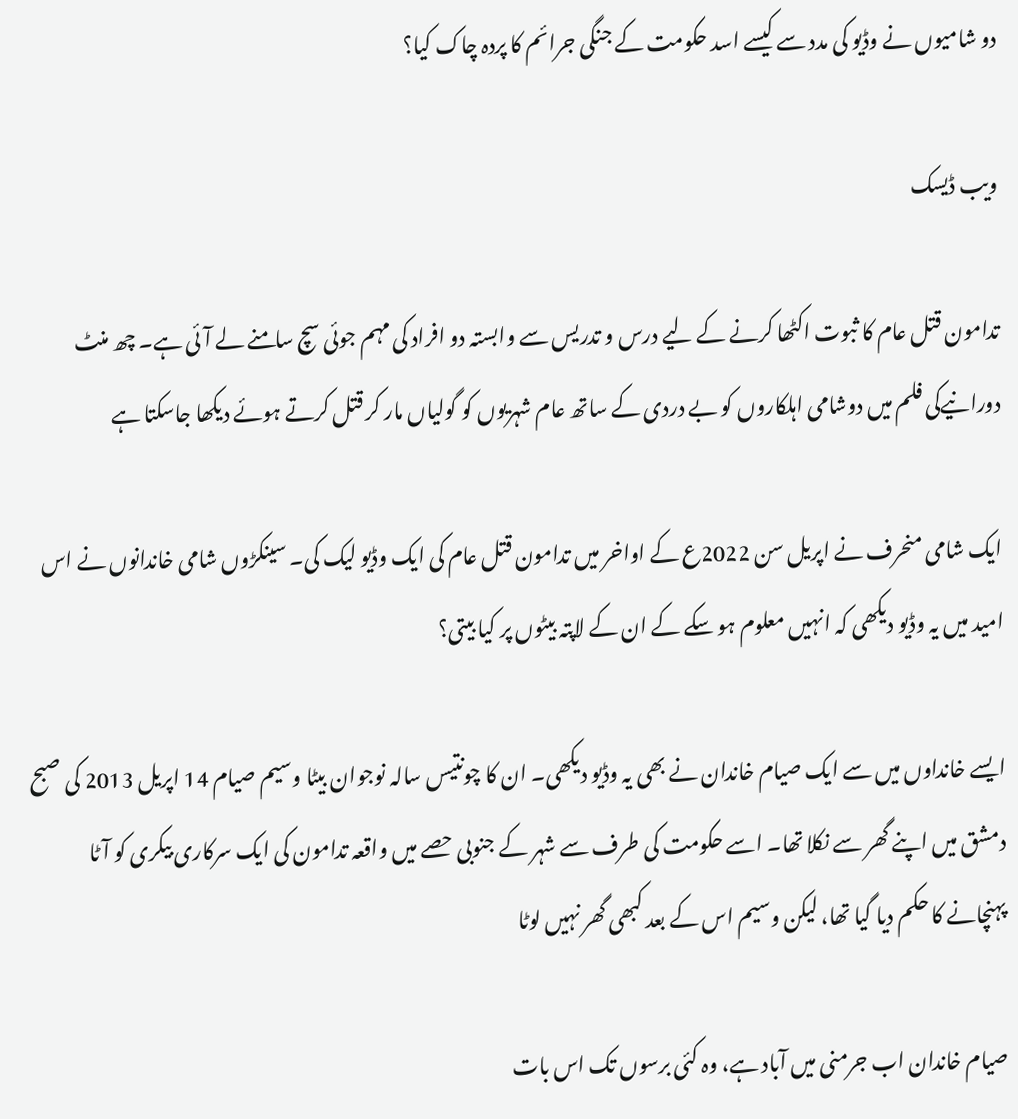دو شامیوں نے وڈیو کی مدد سے کیسے اسد حکومت کے جنگی جرائم کا پردہ چاک کیا؟

ویب ڈیسک

تدامون قتل عام کا ثبوت اکٹھا کرنے کے لیے درس و تدریس سے وابستہ دو افراد کی مہم جوئی سچ سامنے لے آئی ہے۔ چھ منٹ دورانیےکی فلم میں دوشامی اہلکاروں کو بے دردی کے ساتھ عام شہریوں کو گولیاں مار کر قتل کرتے ہوئے دیکھا جاسکتا ہے

ایک شامی منحرف نے اپریل سن 2022ع کے اواخر میں تدامون قتل عام کی ایک وڈیو لیک کی۔ سینکڑوں شامی خاندانوں نے اس امید میں یہ وڈیو دیکھی کہ انہیں معلوم ہو سکے کے ان کے لاپتہ بیٹوں پر کیا بیتی؟

ایسے خانداوں میں سے ایک صیام خاندان نے بھی یہ وڈیو دیکھی۔ ان کا چونتیس سالہ نوجوان بیٹا وسیم صیام 14 اپریل 2013 کی صبح دمشق میں اپنے گھر سے نکلا تھا۔ اسے حکومت کی طرف سے شہر کے جنوبی حصے میں واقعہ تدامون کی ایک سرکاری بیکری کو آٹا پہنچانے کا حکم دیا گیا تھا، لیکن وسیم اس کے بعد کبھی گھر نہیں لوٹا

صیام خاندان اب جرمنی میں آباد ہے، وہ کئی برسوں تک اس بات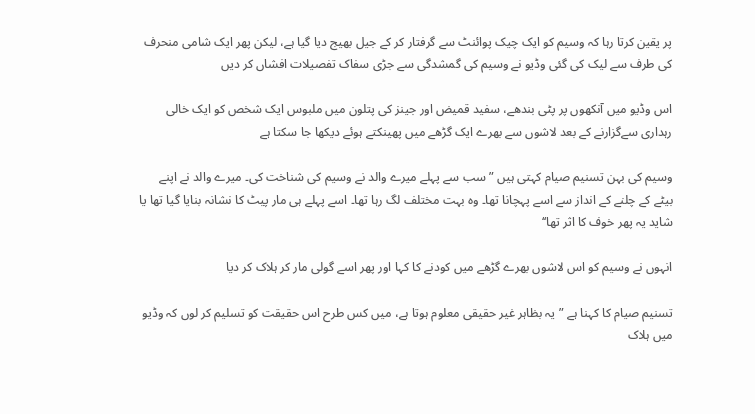پر یقین کرتا رہا کہ وسیم کو ایک چیک پوائنٹ سے گرفتار کر کے جیل بھیج دیا گیا ہے، لیکن پھر ایک شامی منحرف کی طرف سے لیک کی گئی وڈیو نے وسیم کی گمشدگی سے جڑی سفاک تفصیلات افشاں کر دیں

اس وڈیو میں آنکھوں پر پٹی بندھے، سفید قمیض اور جینز کی پتلون میں ملبوس ایک شخص کو ایک خالی رہداری سےگزارنے کے بعد لاشوں سے بھرے ایک گڑھے میں پھینکتے ہوئے دیکھا جا سکتا ہے

وسیم کی بہن تسنیم صیام کہتی ہیں ”سب سے پہلے میرے والد نے وسیم کی شناخت کی۔ میرے والد نے اپنے بیٹے کے چلنے کے انداز سے اسے پہچانا تھا۔ وہ بہت مختلف لگ رہا تھا۔ اسے پہلے ہی مار پیٹ کا نشانہ بنایا گیا تھا یا شاید یہ پھر خوف کا اثر تھا‘‘

انہوں نے وسیم کو اس لاشوں بھرے گڑھے میں کودنے کا کہا اور پھر اسے گولی مار کر ہلاک کر دیا

تسنیم صیام کا کہنا ہے ”یہ بظاہر غیر حقیقی معلوم ہوتا ہے، میں کس طرح اس حقیقت کو تسلیم کر لوں کہ وڈیو میں ہلاک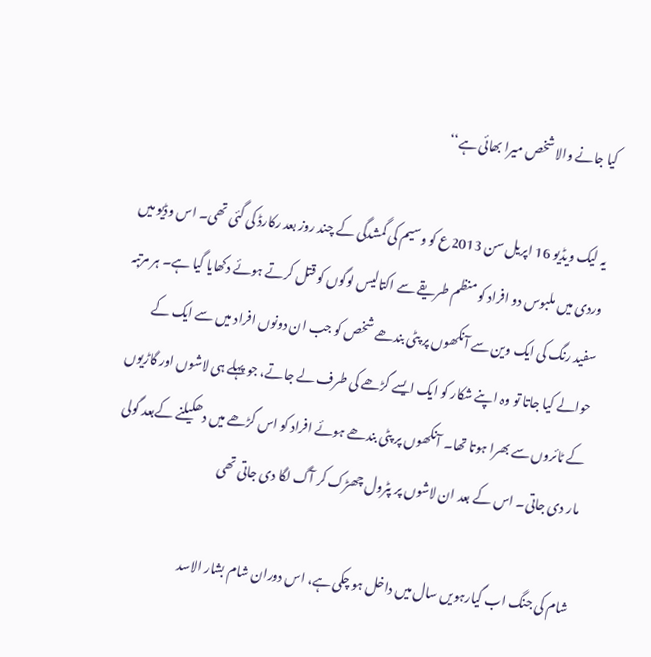کیا جانے والا شخص میرا بھائی ہے‘‘

یہ لیک ویڈیو 16 اپریل سن 2013ع کو وسیم کی گمشدگی کے چند روز بعد رکارڈ کی گئی تھی۔ اس وڈیو میں وردی میں ملبوس دو افراد کو منظم طریقے سے اکتالیس لوگوں کو قتل کرتے ہوئے دکھایا گیا ہے۔ ہر مرتبہ سفید رنگ کی ایک وین سے آنکھوں پر پٹی بندھے شخص کو جب ان دونوں افراد میں سے ایک کے حوالے کیا جاتا تو وہ اپنے شکار کو ایک ایسے گڑھے کی طرف لے جاتے، جو پہلے ہی لاشوں اور گاڑیوں کے ٹائروں سے بھرا ہوتا تھا۔ آنکھوں پر پٹی بندھے ہوئے افراد کو اس گڑھے میں دھکیلنے کےبعد گولی مار دی جاتی۔ اس کے بعد ان لاشوں پر پٹرول چھڑک کر آگ لگا دی جاتی تھی

شام کی جنگ اب گیارہویں سال میں داخل ہو چکی ہے، اس دوران شام بشار الاسد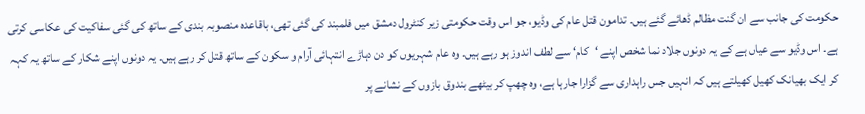حکومت کی جانب سے ان گنت مظالم ڈھائے گئے ہیں۔ تدامون قتل عام کی وڈیو، جو اس وقت حکومتی زیر کنٹرول دمشق میں فلمبند کی گئی تھی، باقاعدہ منصوبہ بندی کے ساتھ کی گئی سفاکیت کی عکاسی کرتی ہے۔ اس وڈیو سے عیاں ہے کے یہ دونوں جلاد نما شخص اپنے ‘کام‘ سے لطف اندوز ہو رہے ہیں۔ وہ عام شہریوں کو دن دہاڑے انتہائی آرام و سکون کے ساتھ قتل کر رہے ہیں۔ یہ دونوں اپنے شکار کے ساتھ یہ کہہ کر ایک بھیانک کھیل کھیلتے ہیں کہ انہیں جس راہداری سے گزارا جارہا ہے، وہ چھپ کر بیٹھے بندوق بازوں کے نشانے پر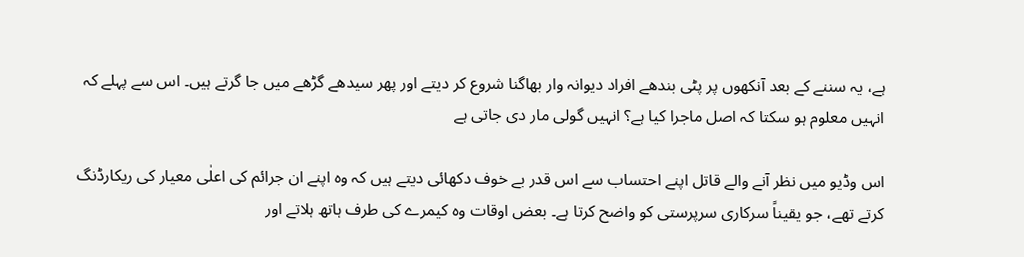ہے، یہ سننے کے بعد آنکھوں پر پٹی بندھے افراد دیوانہ وار بھاگنا شروع کر دیتے اور پھر سیدھے گڑھے میں جا گرتے ہیں۔ اس سے پہلے کہ انہیں معلوم ہو سکتا کہ اصل ماجرا کیا ہے؟ انہیں گولی مار دی جاتی ہے

اس وڈیو میں نظر آنے والے قاتل اپنے احتساب سے اس قدر بے خوف دکھائی دیتے ہیں کہ وہ اپنے ان جرائم کی اعلٰی معیار کی ریکارڈنگ کرتے تھے، جو یقیناً سرکاری سرپرستی کو واضح کرتا ہے۔ بعض اوقات وہ کیمرے کی طرف ہاتھ ہلاتے اور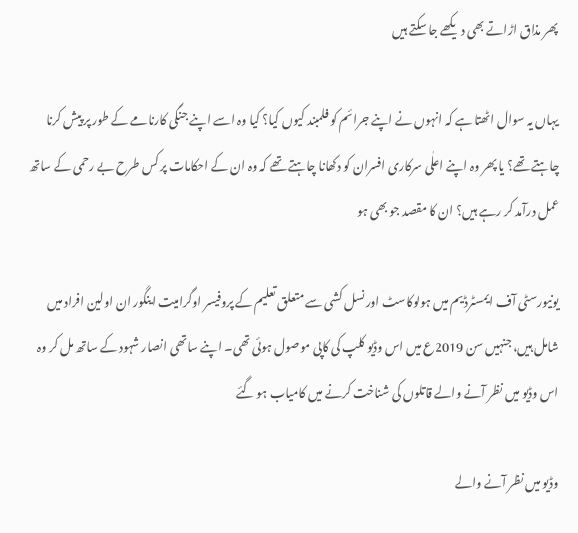پھر مذاق اڑاتے بھی دیکھے جا سکتے ہیں

یہاں یہ سوال اٹھتا ہے کہ انہوں نے اپنے جرائم کو فلمبند کیوں کیا؟ کیا وہ اسے اپنے جنگی کارنامے کے طور پر پیش کرنا چاہتے تھے؟ یا پھر وہ اپنے اعلٰی سرکاری افسران کو دکھانا چاہتے تھے کہ وہ ان کے احکامات پر کس طرح بے رحمی کے ساتھ عمل درآمد کر رہے ہیں؟ ان کا مقصد جو بھی ہو

یونیورسٹی آف ایمسٹرڈیم میں ہولوکاسٹ اور نسل کشی سے متعلق تعلیم کے پروفیسر اوگرامیت اینگور ان اولین افراد میں شامل ہیں، جنہیں سن 2019ع میں اس وڈیو کلپ کی کاپی موصول ہوئی تھی۔ اپنے ساتھی انصار شہود کے ساتھ مل کر وہ اس وڈیو میں نظر آنے والے قاتلوں کی شناخت کرنے میں کامیاب ہو گئے

وڈیو میں نظر آنے والے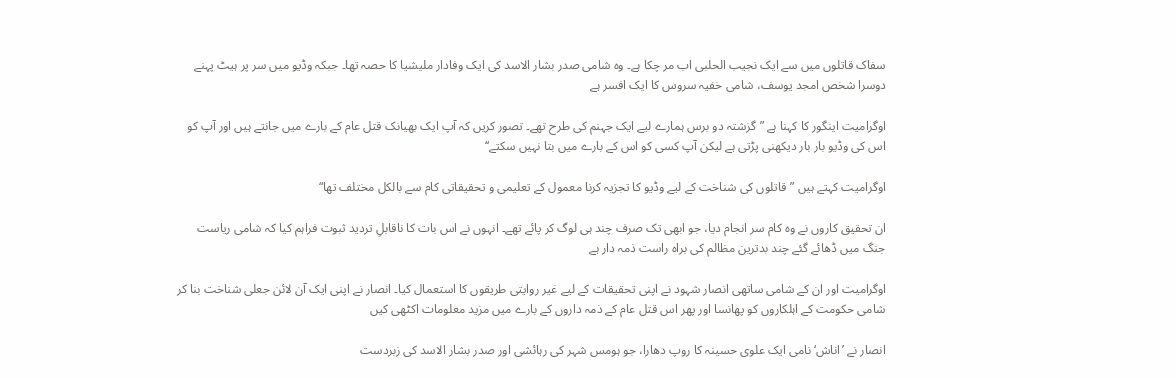سفاک قاتلوں میں سے ایک نجیب الحلبی اب مر چکا ہے۔ وہ شامی صدر بشار الاسد کی ایک وفادار ملیشیا کا حصہ تھا۔ جبکہ وڈیو میں سر پر ہیٹ پہنے دوسرا شخص امجد یوسف، شامی خفیہ سروس کا ایک افسر ہے

اوگرامیت اینگور کا کہنا ہے ”گزشتہ دو برس ہمارے لیے ایک جہنم کی طرح تھے۔ تصور کریں کہ آپ ایک بھیانک قتل عام کے بارے میں جانتے ہیں اور آپ کو اس کی وڈیو بار بار دیکھنی پڑتی ہے لیکن آپ کسی کو اس کے بارے میں بتا نہیں سکتے‘‘

اوگرامیت کہتے ہیں ”قاتلوں کی شناخت کے لیے وڈیو کا تجزیہ کرنا معمول کے تعلیمی و تحقیقاتی کام سے بالکل مختلف تھا“

ان تحقیق کاروں نے وہ کام سر انجام دیا، جو ابھی تک صرف چند ہی لوگ کر پائے تھے۔ انہوں نے اس بات کا ناقابلِ تردید ثبوت فراہم کیا کہ شامی ریاست جنگ میں ڈھائے گئے چند بدترین مظالم کی براہ راست ذمہ دار ہے

اوگرامیت اور ان کے شامی ساتھی انصار شہود نے اپنی تحقیقات کے لیے غیر روایتی طریقوں کا استعمال کیا۔ انصار نے اپنی ایک آن لائن جعلی شناخت بنا کر شامی حکومت کے اہلکاروں کو پھانسا اور پھر اس قتل عام کے ذمہ داروں کے بارے میں مزید معلومات اکٹھی کیں

انصار نے ’اناش‘ نامی ایک علوی حسینہ کا روپ دھارا، جو ہومس شہر کی رہائشی اور صدر بشار الاسد کی زبردست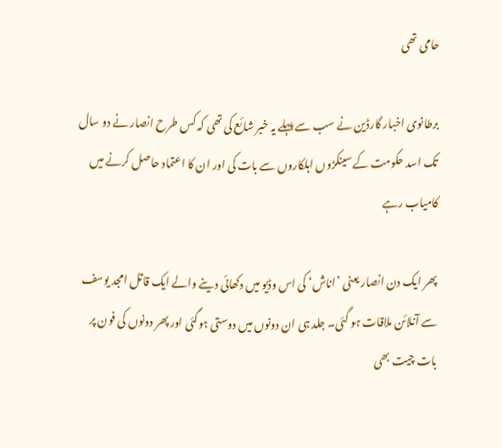حامی تھی

برطانوی اخبار گارڈین نے سب سے پہلے یہ خبر شائع کی تھی کہ کس طرح انصار نے دو سال تک اسد حکومت کے سینکڑوں اہلکاروں سے بات کی اور ان کا اعتماد حاصل کرنے میں کامیاب رہے

پھر ایک دن انصار یعنی ’اناش‘ کی اس وڈیو میں دکھائی دینے والے ایک قاتل امجد یوسف سے آنلائن ملاقات ہو گئی۔ جلد ہی ان دونوں میں دوستی ہوگئی اور پھر دونوں کی فون پر بات چیت بھی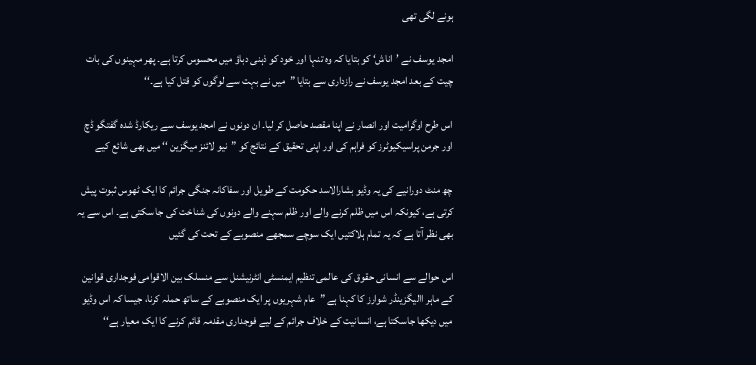ہونے لگی تھی

امجد یوسف نے ’اناش‘ کو بتایا کہ وہ تنہا اور خود کو ذہنی دباؤ میں محسوس کرتا ہے۔ پھر مہینوں کی بات چیت کے بعد امجد یوسف نے رازداری سے بتایا ”میں نے بہت سے لوگوں کو قتل کیا ہے۔‘‘

اس طرح اوگرامیت اور انصار نے اپنا مقصد حاصل کر لیا۔ ان دونوں نے امجد یوسف سے ریکارڈ شدہ گفتگو ڈچ اور جرمن پراسیکیوٹرز کو فراہم کی اور اپنی تحقیق کے نتائج کو ”نیو لائنز میگزین ‘‘ میں بھی شائع کیے

چھ منٹ دورانیے کی یہ وڈیو بشارالاسد حکومت کے طویل اور سفاکانہ جنگی جرائم کا ایک ٹھوس ثبوت پیش کرتی ہے، کیونکہ اس میں ظلم کرنے والے اور ظلم سہنے والے دونوں کی شناخت کی جا سکتی ہے۔ اس سے یہ بھی نظر آتا ہے کہ یہ تمام ہلاکتیں ایک سوچے سمجھے منصوبے کے تحت کی گئیں

اس حوالے سے انسانی حقوق کی عالمی تنظیم ایمنسٹی انٹرنیشنل سے منسلک بین الاقوامی فوجداری قوانین کے ماہر االیگزینڈر شوارز کا کہنا ہے ”عام شہریوں پر ایک منصوبے کے ساتھ حملہ کرنا، جیسا کہ اس وڈیو میں دیکھا جاسکتا ہے، انسانیت کے خلاف جرائم کے لیے فوجداری مقدمہ قائم کرنے کا ایک معیار ہے‘‘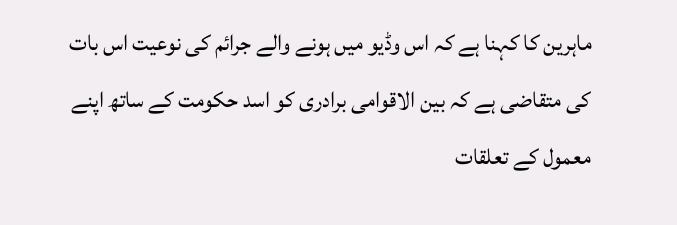ماہرین کا کہنا ہے کہ اس وڈیو میں ہونے والے جرائم کی نوعیت اس بات کی متقاضی ہے کہ بین الاقوامی برادری کو اسد حکومت کے ساتھ اپنے معمول کے تعلقات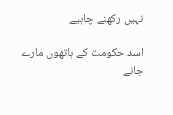نہیں رکھنے چاہیے

اسد ‌حکومت کے ہاتھوں مارے جانے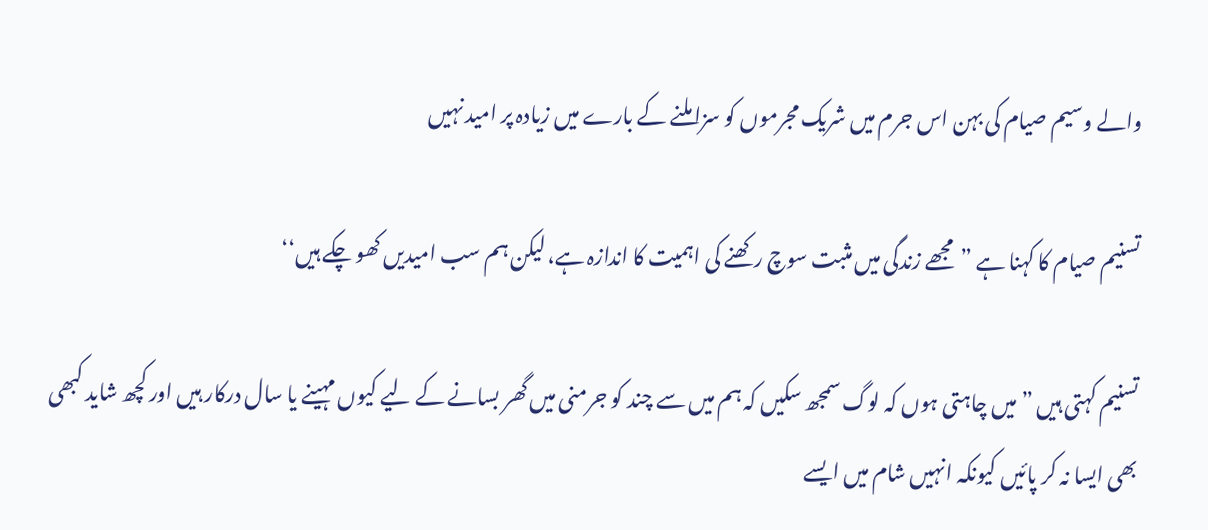والے وسیم صیام کی بہن اس جرم میں شریک مجرموں کو سزا ملنے کے بارے میں زیادہ پر امید نہیں

تسنیم صیام کا کہنا ہے ”مجھے زندگی میں مثبت سوچ رکھنے کی اہمیت کا اندازہ ہے، لیکن ہم سب امیدیں کھو چکے ہیں‘‘

تسنیم کہتی ہیں ”میں چاہتی ہوں کہ لوگ سمجھ سکیں کہ ہم میں سے چند کو جرمنی میں گھر بسانے کے لیے کیوں مہینے یا سال درکار ہیں اور کچھ شاید کبھی بھی ایسا نہ کر پائیں کیونکہ انہیں شام میں ایسے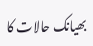بھیانک حالات کا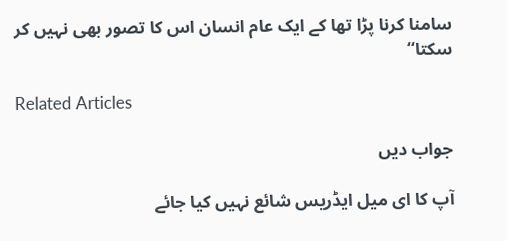سامنا کرنا پڑا تھا کے ایک عام انسان اس کا تصور بھی نہیں کر سکتا‘‘

Related Articles

جواب دیں

آپ کا ای میل ایڈریس شائع نہیں کیا جائے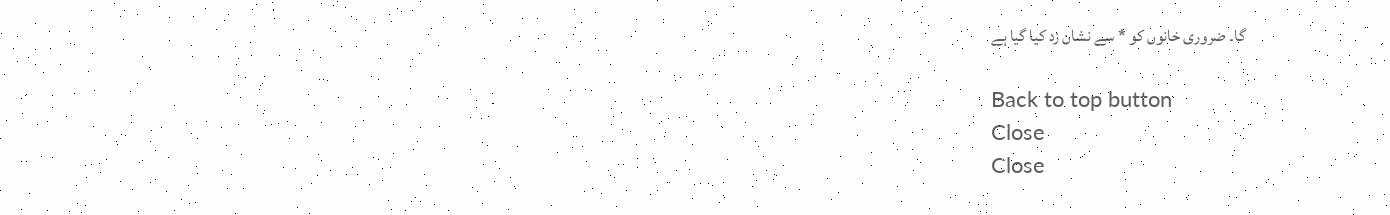گا۔ ضروری خانوں کو * سے نشان زد کیا گیا ہے

Back to top button
Close
Close